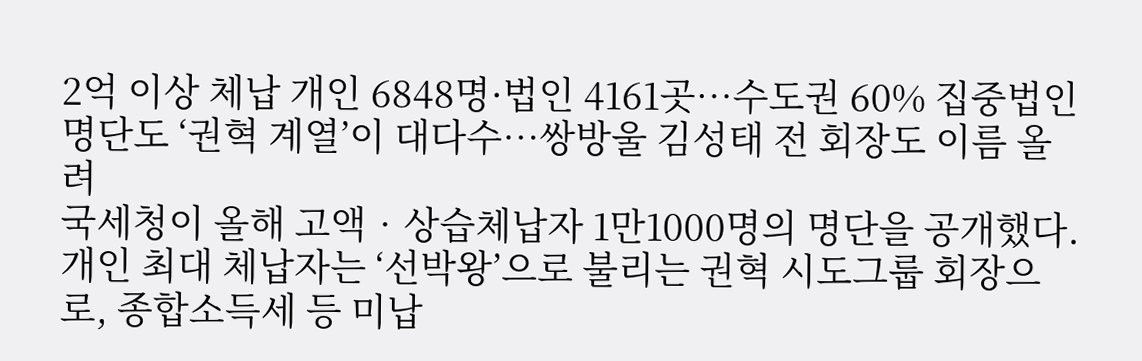2억 이상 체납 개인 6848명·법인 4161곳…수도권 60% 집중법인 명단도 ‘권혁 계열’이 대다수…쌍방울 김성태 전 회장도 이름 올려
국세청이 올해 고액‧상습체납자 1만1000명의 명단을 공개했다. 개인 최대 체납자는 ‘선박왕’으로 불리는 권혁 시도그룹 회장으로, 종합소득세 등 미납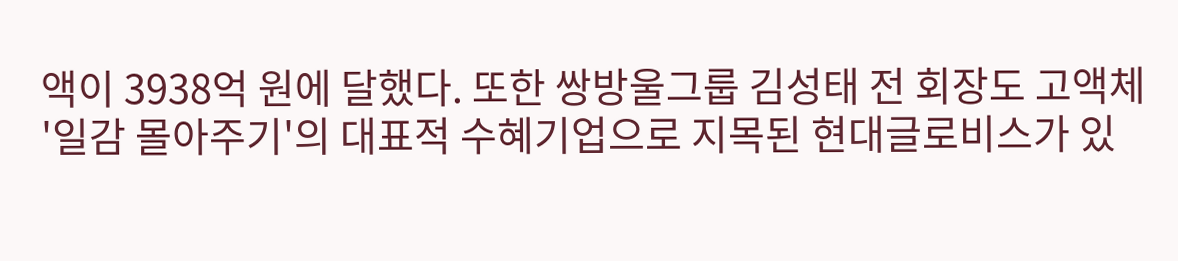액이 3938억 원에 달했다. 또한 쌍방울그룹 김성태 전 회장도 고액체
'일감 몰아주기'의 대표적 수혜기업으로 지목된 현대글로비스가 있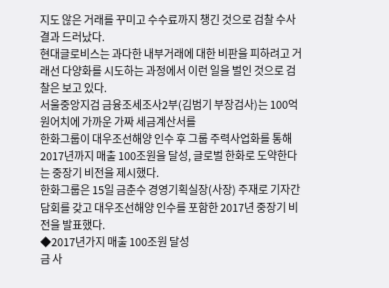지도 않은 거래를 꾸미고 수수료까지 챙긴 것으로 검찰 수사결과 드러났다.
현대글로비스는 과다한 내부거래에 대한 비판을 피하려고 거래선 다양화를 시도하는 과정에서 이런 일을 벌인 것으로 검찰은 보고 있다.
서울중앙지검 금융조세조사2부(김범기 부장검사)는 100억원어치에 가까운 가짜 세금계산서를
한화그룹이 대우조선해양 인수 후 그룹 주력사업화를 통해 2017년까지 매출 100조원을 달성, 글로벌 한화로 도약한다는 중장기 비전을 제시했다.
한화그룹은 15일 금춘수 경영기획실장(사장) 주재로 기자간담회를 갖고 대우조선해양 인수를 포함한 2017년 중장기 비전을 발표했다.
◆2017년가지 매출 100조원 달성
금 사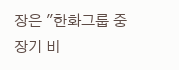장은 "한화그룹 중장기 비